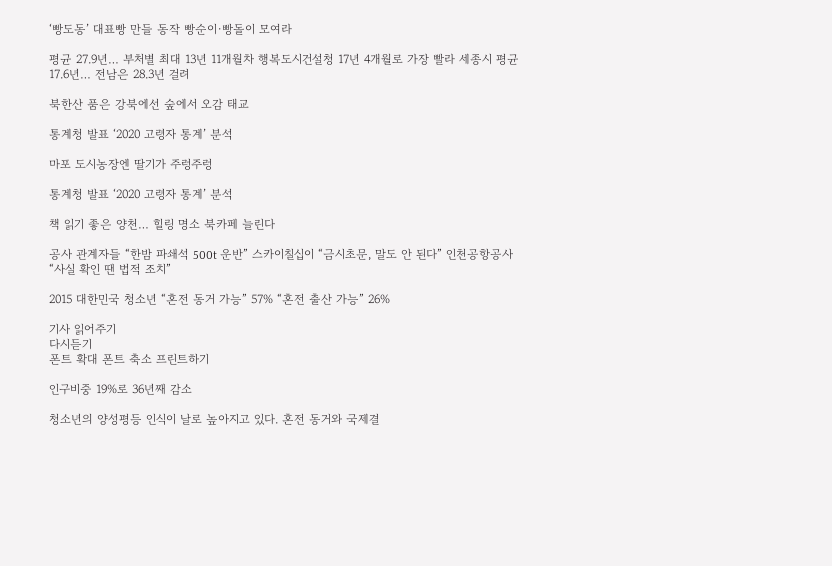‘빵도동’ 대표빵 만들 동작 빵순이·빵돌이 모여라

평균 27.9년… 부처별 최대 13년 11개월차 행복도시건설청 17년 4개월로 가장 빨라 세종시 평균 17.6년… 전남은 28.3년 걸려

북한산 품은 강북에선 숲에서 오감 태교

통계청 발표 ‘2020 고령자 통계’ 분석

마포 도시농장엔 딸기가 주렁주렁

통계청 발표 ‘2020 고령자 통계’ 분석

책 읽기 좋은 양천… 힐링 명소 북카페 늘린다

공사 관계자들 “한밤 파쇄석 500t 운반” 스카이칠십이 “금시초문, 말도 안 된다” 인천공항공사 “사실 확인 땐 법적 조치”

2015 대한민국 청소년 “혼전 동거 가능” 57% “혼전 출산 가능” 26%

기사 읽어주기
다시듣기
폰트 확대 폰트 축소 프린트하기

인구비중 19%로 36년째 감소

청소년의 양성평등 인식이 날로 높아지고 있다. 혼전 동거와 국제결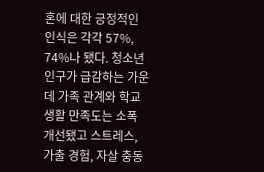혼에 대한 긍정적인 인식은 각각 57%, 74%나 됐다. 청소년 인구가 급감하는 가운데 가족 관계와 학교생활 만족도는 소폭 개선됐고 스트레스, 가출 경험, 자살 충동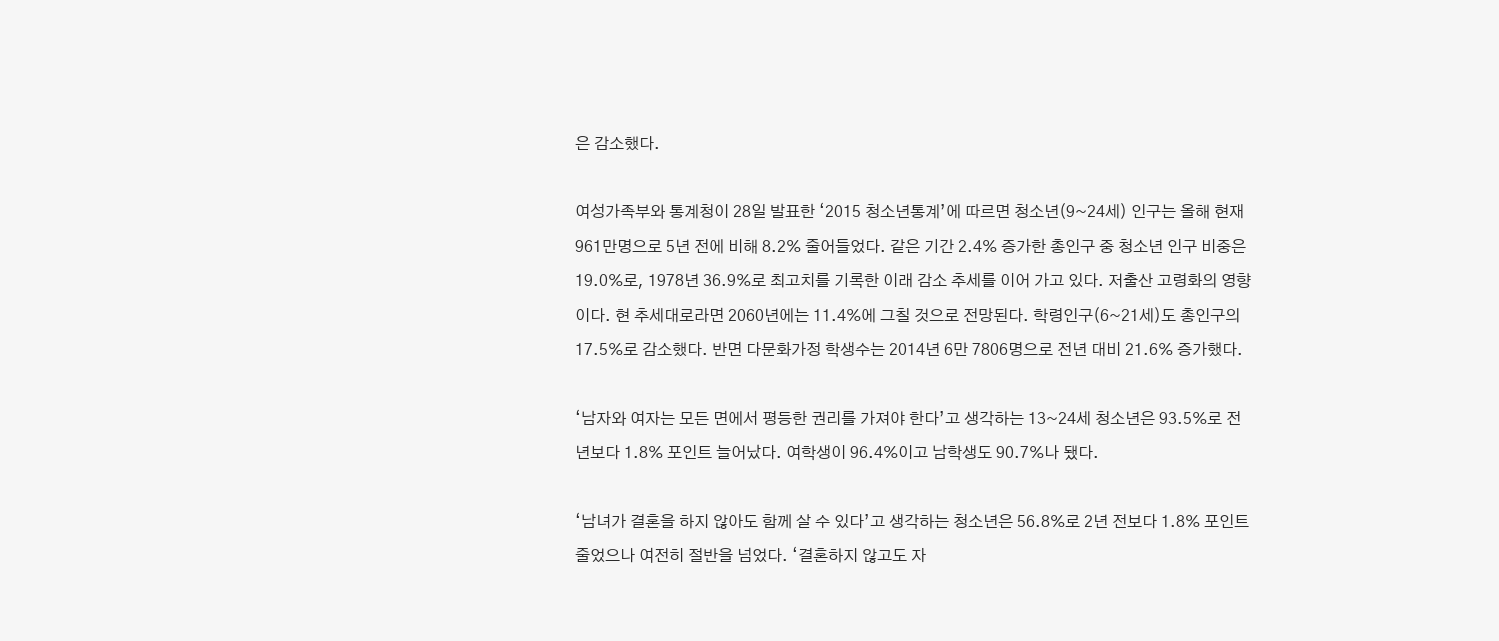은 감소했다.

여성가족부와 통계청이 28일 발표한 ‘2015 청소년통계’에 따르면 청소년(9~24세) 인구는 올해 현재 961만명으로 5년 전에 비해 8.2% 줄어들었다. 같은 기간 2.4% 증가한 총인구 중 청소년 인구 비중은 19.0%로, 1978년 36.9%로 최고치를 기록한 이래 감소 추세를 이어 가고 있다. 저출산 고령화의 영향이다. 현 추세대로라면 2060년에는 11.4%에 그칠 것으로 전망된다. 학령인구(6~21세)도 총인구의 17.5%로 감소했다. 반면 다문화가정 학생수는 2014년 6만 7806명으로 전년 대비 21.6% 증가했다.

‘남자와 여자는 모든 면에서 평등한 권리를 가져야 한다’고 생각하는 13~24세 청소년은 93.5%로 전년보다 1.8% 포인트 늘어났다. 여학생이 96.4%이고 남학생도 90.7%나 됐다.

‘남녀가 결혼을 하지 않아도 함께 살 수 있다’고 생각하는 청소년은 56.8%로 2년 전보다 1.8% 포인트 줄었으나 여전히 절반을 넘었다. ‘결혼하지 않고도 자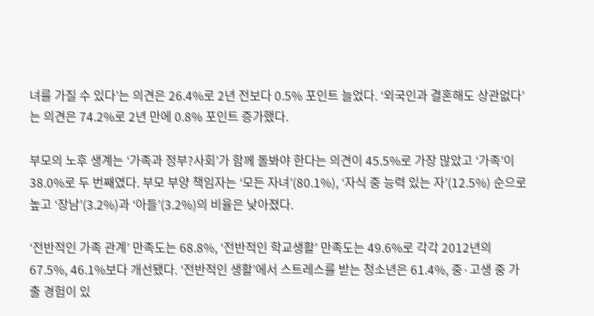녀를 가질 수 있다’는 의견은 26.4%로 2년 전보다 0.5% 포인트 늘었다. ‘외국인과 결혼해도 상관없다’는 의견은 74.2%로 2년 만에 0.8% 포인트 증가했다.

부모의 노후 생계는 ‘가족과 정부?사회’가 함께 돌봐야 한다는 의견이 45.5%로 가장 많았고 ‘가족’이 38.0%로 두 번째였다. 부모 부양 책임자는 ‘모든 자녀’(80.1%), ‘자식 중 능력 있는 자’(12.5%) 순으로 높고 ‘장남’(3.2%)과 ‘아들’(3.2%)의 비율은 낮아졌다.

‘전반적인 가족 관계’ 만족도는 68.8%, ‘전반적인 학교생활’ 만족도는 49.6%로 각각 2012년의 67.5%, 46.1%보다 개선됐다. ‘전반적인 생활’에서 스트레스를 받는 청소년은 61.4%, 중·고생 중 가출 경험이 있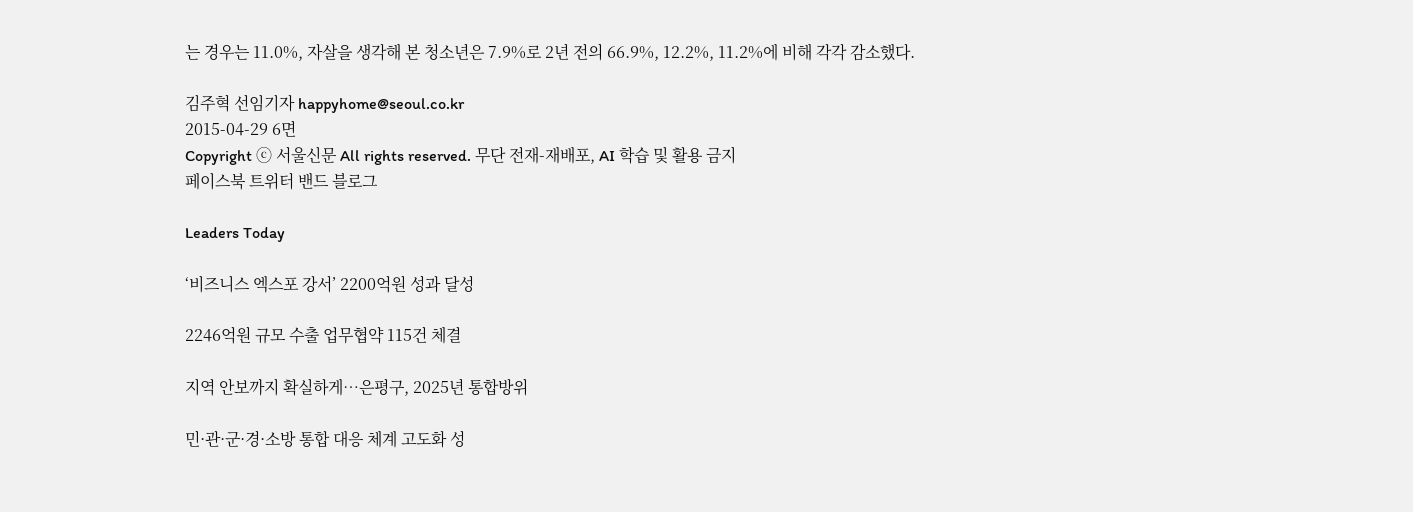는 경우는 11.0%, 자살을 생각해 본 청소년은 7.9%로 2년 전의 66.9%, 12.2%, 11.2%에 비해 각각 감소했다.

김주혁 선임기자 happyhome@seoul.co.kr
2015-04-29 6면
Copyright ⓒ 서울신문 All rights reserved. 무단 전재-재배포, AI 학습 및 활용 금지
페이스북 트위터 밴드 블로그

Leaders Today

‘비즈니스 엑스포 강서’ 2200억원 성과 달성

2246억원 규모 수출 업무협약 115건 체결

지역 안보까지 확실하게…은평구, 2025년 통합방위

민·관·군·경·소방 통합 대응 체계 고도화 성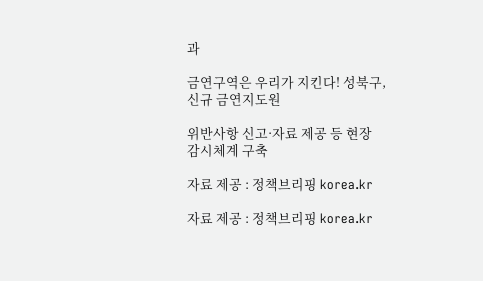과

금연구역은 우리가 지킨다! 성북구, 신규 금연지도원

위반사항 신고·자료 제공 등 현장 감시체계 구축

자료 제공 : 정책브리핑 korea.kr

자료 제공 : 정책브리핑 korea.kr